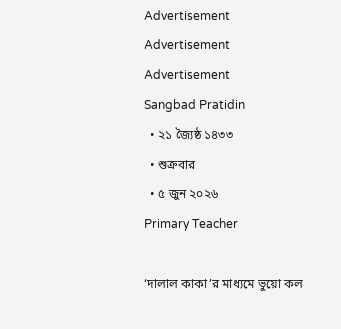Advertisement
Advertisement
Advertisement
Sangbad Pratidin
  • ২১ জ্যৈষ্ঠ ১৪৩৩
  • শুক্রবার
  • ৫ জুন ২০২৬
Primary Teacher

‘দালাল কাকা’র মাধ্যমে ভুয়ো কল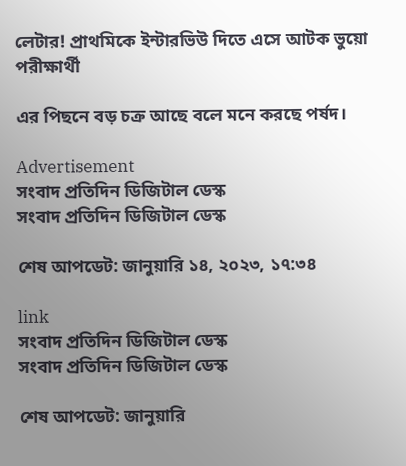লেটার! প্রাথমিকে ইন্টারভিউ দিতে এসে আটক ভুয়ো পরীক্ষার্থী

এর পিছনে বড় চক্র আছে বলে মনে করছে পর্ষদ।

Advertisement
সংবাদ প্রতিদিন ডিজিটাল ডেস্ক
সংবাদ প্রতিদিন ডিজিটাল ডেস্ক

শেষ আপডেট: জানুয়ারি ১৪, ২০২৩, ১৭:৩৪

link
সংবাদ প্রতিদিন ডিজিটাল ডেস্ক
সংবাদ প্রতিদিন ডিজিটাল ডেস্ক

শেষ আপডেট: জানুয়ারি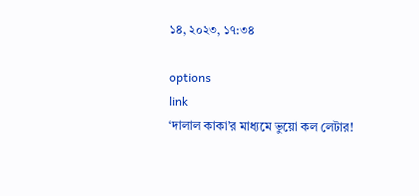১৪, ২০২৩, ১৭:৩৪

options
link
‘দালাল কাকা’র মাধ্যমে ভুয়ো কল লেটার!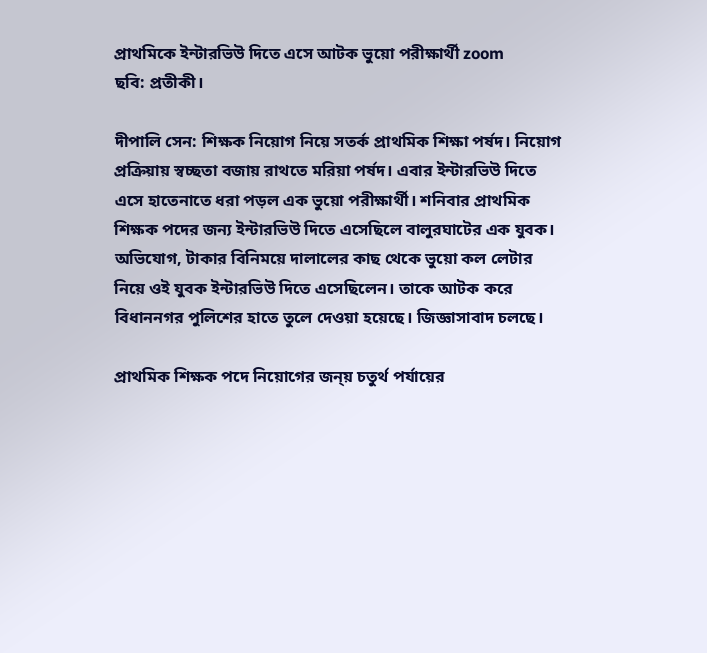প্রাথমিকে ইন্টারভিউ দিতে এসে আটক ভুয়ো পরীক্ষার্থী zoom
ছবি: প্রতীকী।

দীপালি সেন: শিক্ষক নিয়োগ নিয়ে সতর্ক প্রাথমিক শিক্ষা পর্ষদ। নিয়োগ প্রক্রিয়ায় স্বচ্ছতা বজায় রাথতে মরিয়া পর্ষদ। এবার ইন্টারভিউ দিতে এসে হাতেনাতে ধরা পড়ল এক ভুয়ো পরীক্ষার্থী। শনিবার প্রাথমিক শিক্ষক পদের জন্য ইন্টারভিউ দিতে এসেছিলে বালুরঘাটের এক যুবক। অভিযোগ, টাকার বিনিময়ে দালালের কাছ থেকে ভুয়ো কল লেটার নিয়ে ওই যুবক ইন্টারভিউ দিতে এসেছিলেন। তাকে আটক করে বিধাননগর পুলিশের হাতে তুলে দেওয়া হয়েছে। জিজ্ঞাসাবাদ চলছে।

প্রাথমিক শিক্ষক পদে নিয়োগের জন্য় চতুর্থ পর্যায়ের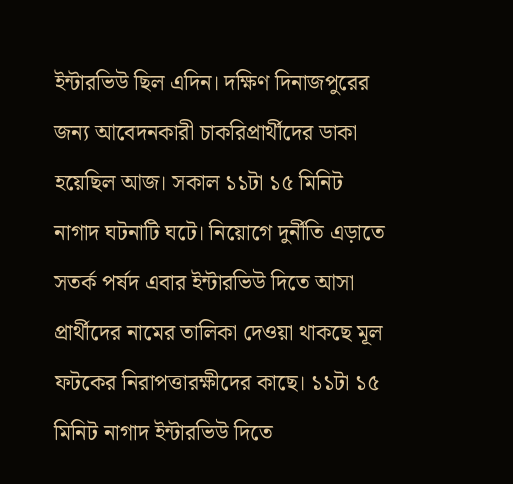ইন্টারভিউ ছিল এদিন। দক্ষিণ দিনাজপুরের জন্য আবেদনকারী চাকরিপ্রার্থীদের ডাকা হয়েছিল আজ। সকাল ১১টা ১৫ মিনিট নাগাদ ঘটনাটি ঘটে। নিয়োগে দুর্নীতি এড়াতে সতর্ক পর্ষদ এবার ইন্টারভিউ দিতে আসা প্রার্থীদের নামের তালিকা দেওয়া থাকছে মূল ফটকের নিরাপত্তারক্ষীদের কাছে। ১১টা ১৫ মিনিট নাগাদ ইন্টারভিউ দিতে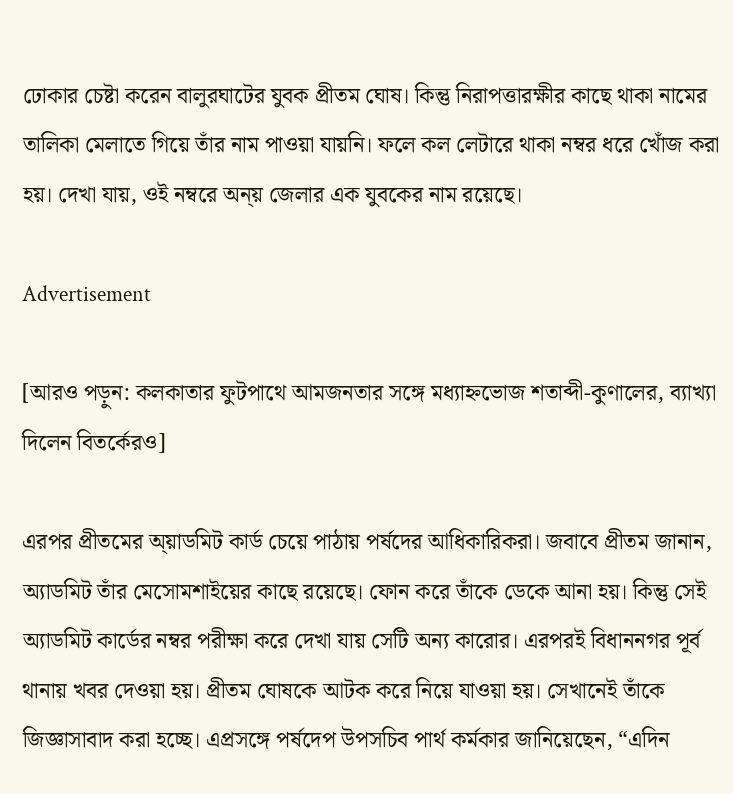ঢোকার চেষ্টা করেন বালুরঘাটের যুবক প্রীতম ঘোষ। কিন্তু নিরাপত্তারক্ষীর কাছে থাকা নামের তালিকা মেলাতে গিয়ে তাঁর নাম পাওয়া যায়নি। ফলে কল লেটারে থাকা নম্বর ধরে খোঁজ করা হয়। দেখা যায়, ওই নম্বরে অন্য় জেলার এক যুবকের নাম রয়েছে।

Advertisement

[আরও পড়ুন: কলকাতার ফুটপাথে আমজনতার সঙ্গে মধ্যাহ্নভোজ শতাব্দী-কুণালের, ব্যাখ্যা দিলেন বিতর্কেরও]

এরপর প্রীতমের অ্য়াডমিট কার্ড চেয়ে পাঠায় পর্ষদের আধিকারিকরা। জবাবে প্রীতম জানান, অ্যাডমিট তাঁর মেসোমশাইয়ের কাছে রয়েছে। ফোন করে তাঁকে ডেকে আনা হয়। কিন্তু সেই অ্যাডমিট কার্ডের নম্বর পরীক্ষা করে দেখা যায় সেটি অন্য কারোর। এরপরই বিধাননগর পূর্ব থানায় খবর দেওয়া হয়। প্রীতম ঘোষকে আটক করে নিয়ে যাওয়া হয়। সেখানেই তাঁকে জিজ্ঞাসাবাদ করা হচ্ছে। এপ্রসঙ্গে পর্ষদেপ উপসচিব পার্থ কর্মকার জানিয়েছেন, “এদিন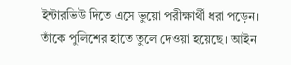ইন্টারভিউ দিতে এসে ভুয়ো পরীক্ষার্থী ধরা পড়েন। তাঁকে পুলিশের হাতে তুলে দেওয়া হয়েছে। আইন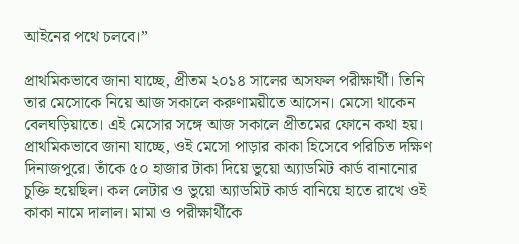আইনের পথে চলবে।”

প্রাথমিকভাবে জানা যাচ্ছে, প্রীতম ২০১৪ সালের অসফল পরীক্ষার্থী। তিনি তার মেসোকে নিয়ে আজ সকালে করুণাময়ীতে আসেন। মেসো থাকেন বেলঘড়িয়াতে। এই মেসোর সঙ্গে আজ সকালে প্রীতমের ফোনে কথা হয়। প্রাথমিকভাবে জানা যাচ্ছে, ওই মেসো পাড়ার কাকা হিসেবে পরিচিত দক্ষিণ দিনাজপুরে।‌ তাঁকে ৫০ হাজার টাকা দিয়ে ভুয়ো অ্যাডমিট কার্ড বানানোর চুক্তি হয়েছিল। কল লেটার ও ভুয়ো অ্যাডমিট কার্ড বানিয়ে হাতে রাখে ওই কাকা নামে দালাল। মামা ও পরীক্ষার্থীকে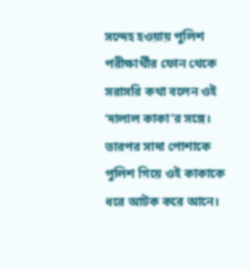সন্দেহ হওয়ায় পুলিশ পরীক্ষার্থীর ফোন থেকে সরাসরি কথা বলেন ওই ‘দালাল কাকা’র সঙ্গে। তারপর সাদা পোশাকে পুলিশ গিয়ে ওই কাকাকে ধরে আটক করে আনে।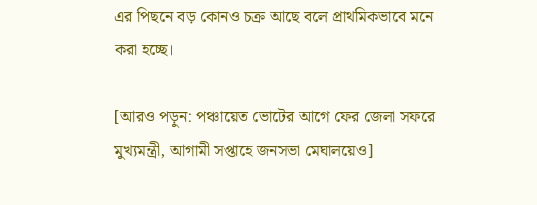এর পিছনে বড় কোনও চক্র আছে বলে প্রাথমিকভাবে মনে করা হচ্ছে।

[আরও পড়ুন: পঞ্চায়েত ভোটের আগে ফের জেলা সফরে মুখ্যমন্ত্রী, আগামী সপ্তাহে জনসভা মেঘালয়েও]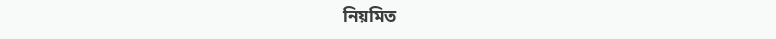নিয়মিত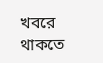খবরে থাকতে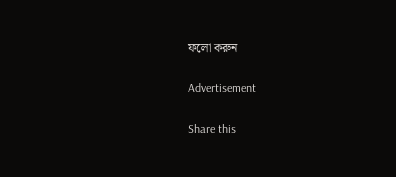ফলো করুন

Advertisement

Share this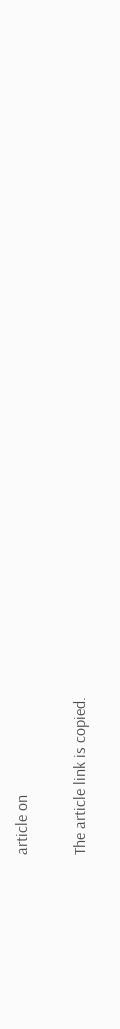article on

The article link is copied.